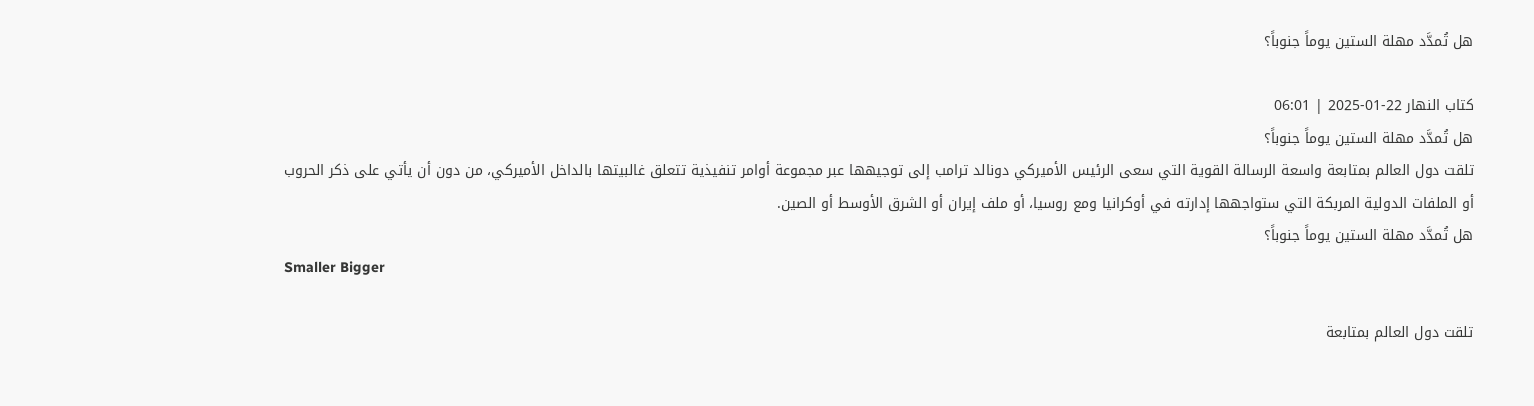هل تُمدَّد مهلة الستين يوماً جنوباً؟

كتاب النهار 22-01-2025 | 06:01
هل تُمدَّد مهلة الستين يوماً جنوباً؟
تلقت دول العالم بمتابعة واسعة الرسالة القوية التي سعى الرئيس الأميركي دونالد ترامب إلى توجيهها عبر مجموعة أوامر تنفيذية تتعلق غالبيتها بالداخل الأميركي، من دون أن يأتي على ذكر الحروب أو الملفات الدولية المربكة التي ستواجهها إدارته في أوكرانيا ومع روسيا، أو ملف إيران أو الشرق الأوسط أو الصين.
هل تُمدَّد مهلة الستين يوماً جنوباً؟
Smaller Bigger

تلقت دول العالم بمتابعة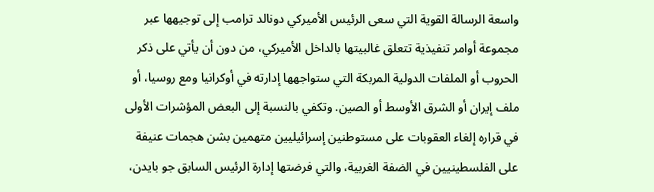واسعة الرسالة القوية التي سعى الرئيس الأميركي دونالد ترامب إلى توجيهها عبر مجموعة أوامر تنفيذية تتعلق غالبيتها بالداخل الأميركي، من دون أن يأتي على ذكر الحروب أو الملفات الدولية المربكة التي ستواجهها إدارته في أوكرانيا ومع روسيا، أو ملف إيران أو الشرق الأوسط أو الصين. وتكفي بالنسبة إلى البعض المؤشرات الأولى في قراره إلغاء العقوبات على مستوطنين إسرائيليين متهمين بشن هجمات عنيفة على الفلسطينيين في الضفة الغربية، والتي فرضتها إدارة الرئيس السابق جو بايدن،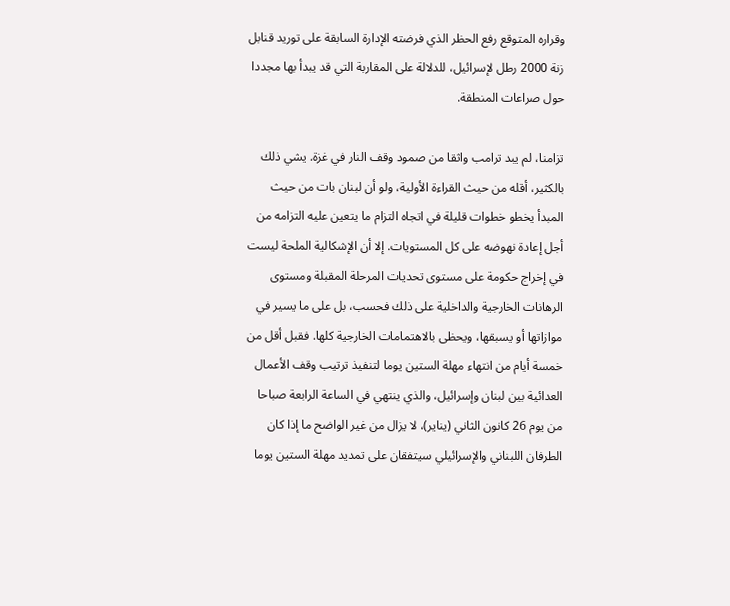وقراره المتوقع رفع الحظر الذي فرضته الإدارة السابقة على توريد قنابل زنة 2000 رطل لإسرائيل، للدلالة على المقاربة التي قد يبدأ بها مجددا حول صراعات المنطقة.

تزامنا، لم يبد ترامب واثقا من صمود وقف النار في غزة. يشي ذلك بالكثير، أقله من حيث القراءة الأولية، ولو أن لبنان بات من حيث المبدأ يخطو خطوات قليلة في اتجاه التزام ما يتعين عليه التزامه من أجل إعادة نهوضه على كل المستويات. إلا أن الإشكالية الملحة ليست في إخراج حكومة على مستوى تحديات المرحلة المقبلة ومستوى الرهانات الخارجية والداخلية على ذلك فحسب، بل على ما يسير في موازاتها أو يسبقها، ويحظى بالاهتمامات الخارجية كلها. فقبل أقل من خمسة أيام من انتهاء مهلة الستين يوما لتنفيذ ترتيب وقف الأعمال العدائية بين لبنان وإسرائيل، والذي ينتهي في الساعة الرابعة صباحا من يوم 26 كانون الثاني (يناير)، لا يزال من غير الواضح ما إذا كان الطرفان اللبناني والإسرائيلي سيتفقان على تمديد مهلة الستين يوما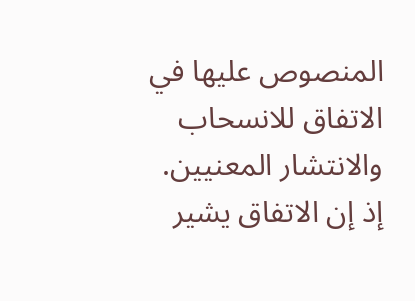المنصوص عليها في الاتفاق للانسحاب والانتشار المعنيين. إذ إن الاتفاق يشير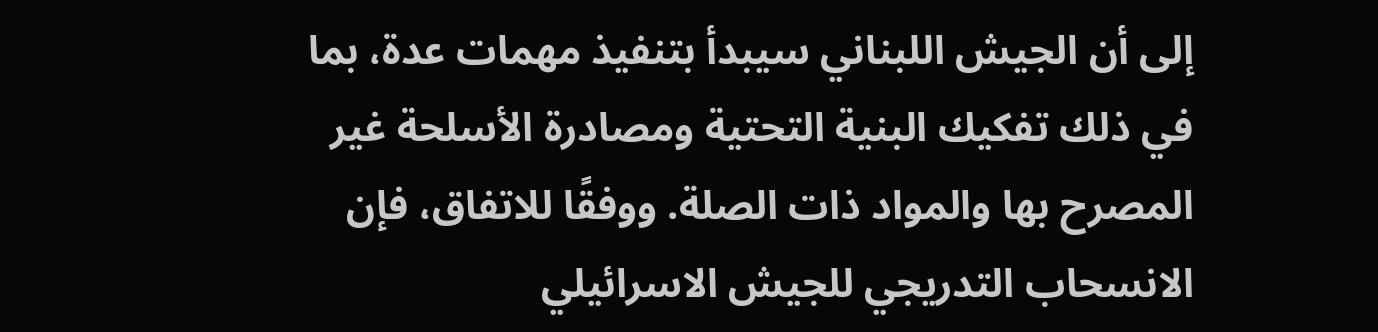إلى أن الجيش اللبناني سيبدأ بتنفيذ مهمات عدة، بما في ذلك تفكيك البنية التحتية ومصادرة الأسلحة غير المصرح بها والمواد ذات الصلة. ووفقًا للاتفاق، فإن الانسحاب التدريجي للجيش الاسرائيلي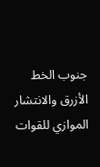جنوب الخط الأزرق والانتشار الموازي للقوات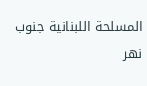المسلحة اللبنانية جنوب نهر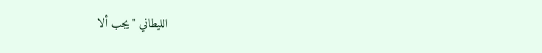الليطاني "يجب ألا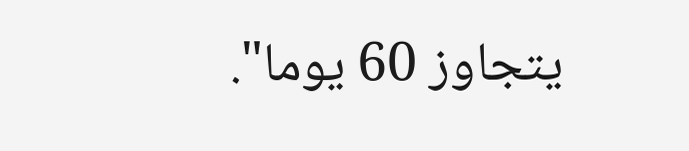يتجاوز 60 يوما".